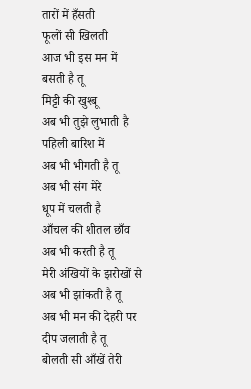तारों में हँसती
फूलों सी खिलती
आज भी इस मन में
बसती है तू
मिट्टी की खुश्बू
अब भी तुझे लुभाती है
पहिली बारिश में
अब भी भीगती है तू
अब भी संग मेरे
धूप में चलती है
आँचल की शीतल छाँव
अब भी करती है तू
मेरी अंखियों के झरोखों से
अब भी झांकती है तू
अब भी मन की देहरी पर
दीप जलाती है तू
बोलती सी आँखें तेरी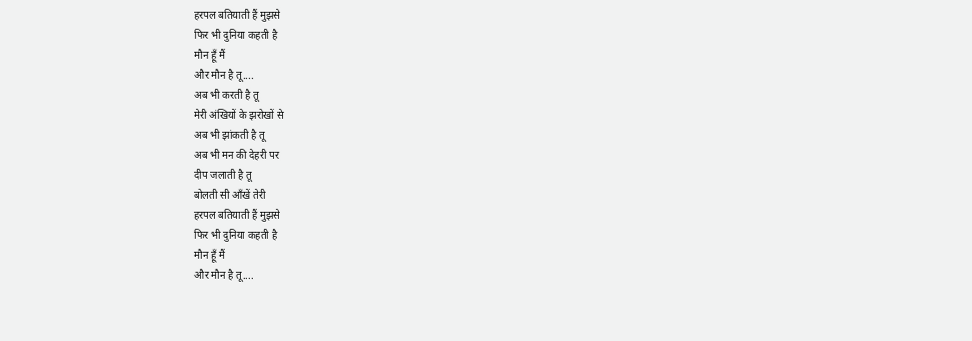हरपल बतियाती हैं मुझसे
फिर भी दुनिया कहती है
मौन हूँ मैं
और मौन है तू....
अब भी करती है तू
मेरी अंखियों के झरोखों से
अब भी झांकती है तू
अब भी मन की देहरी पर
दीप जलाती है तू
बोलती सी आँखें तेरी
हरपल बतियाती हैं मुझसे
फिर भी दुनिया कहती है
मौन हूँ मैं
और मौन है तू....